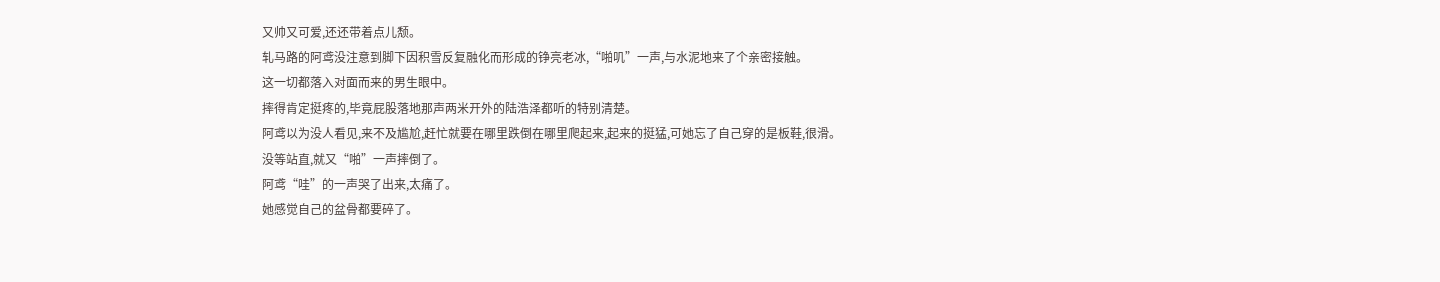又帅又可爱,还还带着点儿颓。
轧马路的阿鸢没注意到脚下因积雪反复融化而形成的铮亮老冰,“啪叽”一声,与水泥地来了个亲密接触。
这一切都落入对面而来的男生眼中。
摔得肯定挺疼的,毕竟屁股落地那声两米开外的陆浩泽都听的特别清楚。
阿鸢以为没人看见,来不及尴尬,赶忙就要在哪里跌倒在哪里爬起来,起来的挺猛,可她忘了自己穿的是板鞋,很滑。
没等站直,就又“啪”一声摔倒了。
阿鸢“哇”的一声哭了出来,太痛了。
她感觉自己的盆骨都要碎了。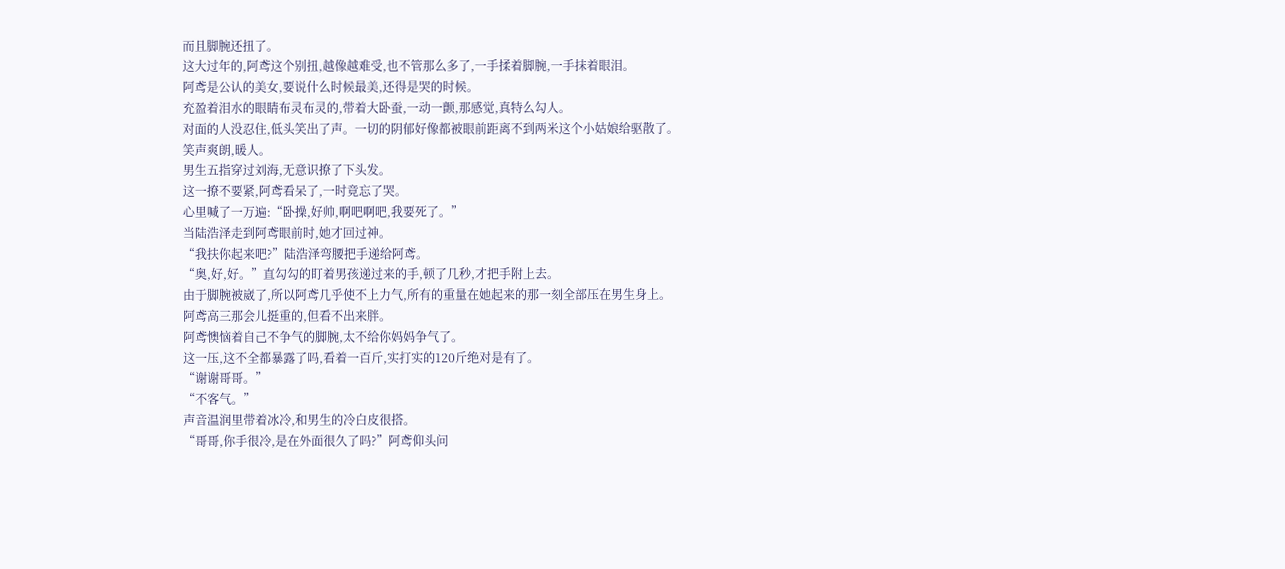而且脚腕还扭了。
这大过年的,阿鸢这个别扭,越像越难受,也不管那么多了,一手揉着脚腕,一手抹着眼泪。
阿鸢是公认的美女,要说什么时候最美,还得是哭的时候。
充盈着泪水的眼睛布灵布灵的,带着大卧蚕,一动一颤,那感觉,真特么勾人。
对面的人没忍住,低头笑出了声。一切的阴郁好像都被眼前距离不到两米这个小姑娘给驱散了。
笑声爽朗,暖人。
男生五指穿过刘海,无意识撩了下头发。
这一撩不要紧,阿鸢看呆了,一时竟忘了哭。
心里喊了一万遍:“卧操,好帅,啊吧啊吧,我要死了。”
当陆浩泽走到阿鸢眼前时,她才回过神。
“我扶你起来吧?”陆浩泽弯腰把手递给阿鸢。
“奥,好,好。”直勾勾的盯着男孩递过来的手,顿了几秒,才把手附上去。
由于脚腕被崴了,所以阿鸢几乎使不上力气,所有的重量在她起来的那一刻全部压在男生身上。
阿鸢高三那会儿挺重的,但看不出来胖。
阿鸢懊恼着自己不争气的脚腕,太不给你妈妈争气了。
这一压,这不全都暴露了吗,看着一百斤,实打实的120斤绝对是有了。
“谢谢哥哥。”
“不客气。”
声音温润里带着冰冷,和男生的冷白皮很搭。
“哥哥,你手很冷,是在外面很久了吗?”阿鸢仰头问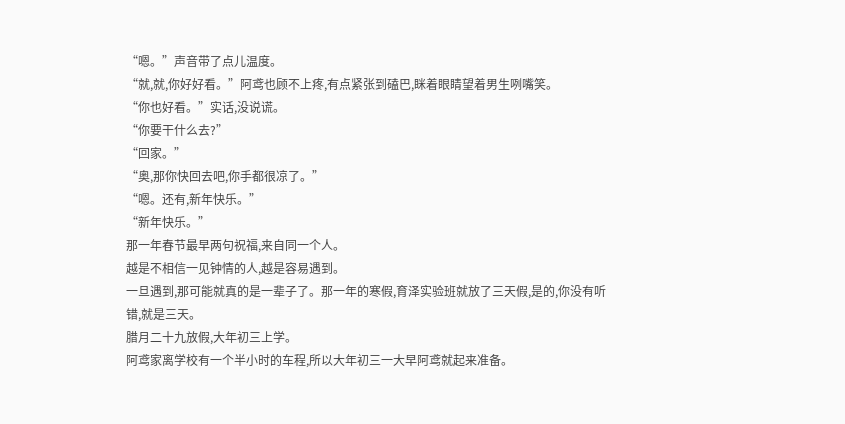“嗯。”声音带了点儿温度。
“就,就,你好好看。”阿鸢也顾不上疼,有点紧张到磕巴,眯着眼睛望着男生咧嘴笑。
“你也好看。”实话,没说谎。
“你要干什么去?”
“回家。”
“奥,那你快回去吧,你手都很凉了。”
“嗯。还有,新年快乐。”
“新年快乐。”
那一年春节最早两句祝福,来自同一个人。
越是不相信一见钟情的人,越是容易遇到。
一旦遇到,那可能就真的是一辈子了。那一年的寒假,育泽实验班就放了三天假,是的,你没有听错,就是三天。
腊月二十九放假,大年初三上学。
阿鸢家离学校有一个半小时的车程,所以大年初三一大早阿鸢就起来准备。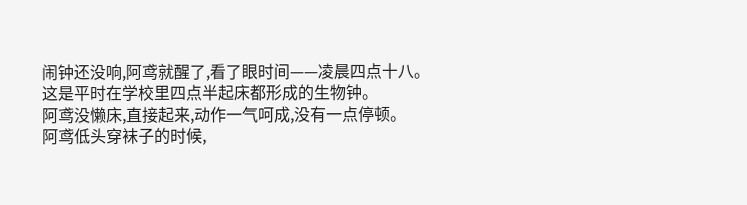闹钟还没响,阿鸢就醒了,看了眼时间——凌晨四点十八。
这是平时在学校里四点半起床都形成的生物钟。
阿鸢没懒床,直接起来,动作一气呵成,没有一点停顿。
阿鸢低头穿袜子的时候,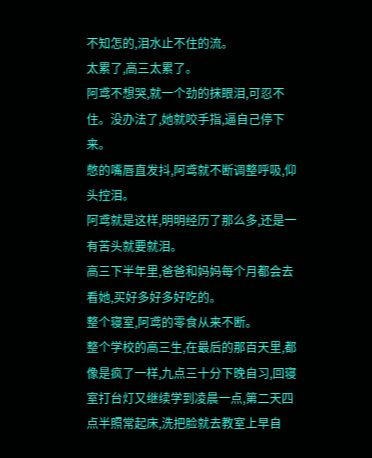不知怎的,泪水止不住的流。
太累了,高三太累了。
阿鸢不想哭,就一个劲的抹眼泪,可忍不住。没办法了,她就咬手指,逼自己停下来。
憋的嘴唇直发抖,阿鸢就不断调整呼吸,仰头控泪。
阿鸢就是这样,明明经历了那么多,还是一有苦头就要就泪。
高三下半年里,爸爸和妈妈每个月都会去看她,买好多好多好吃的。
整个寝室,阿鸢的零食从来不断。
整个学校的高三生,在最后的那百天里,都像是疯了一样,九点三十分下晚自习,回寝室打台灯又继续学到凌晨一点,第二天四点半照常起床,洗把脸就去教室上早自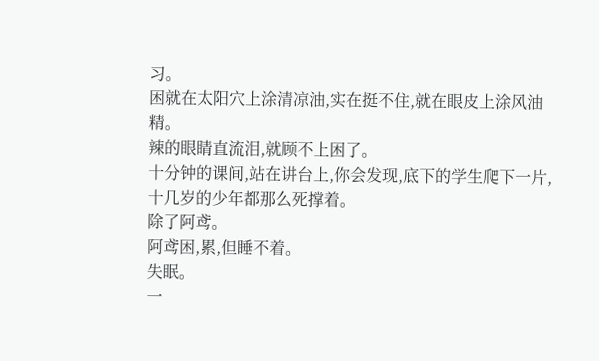习。
困就在太阳穴上涂清凉油,实在挺不住,就在眼皮上涂风油精。
辣的眼睛直流泪,就顾不上困了。
十分钟的课间,站在讲台上,你会发现,底下的学生爬下一片,十几岁的少年都那么死撑着。
除了阿鸢。
阿鸢困,累,但睡不着。
失眠。
一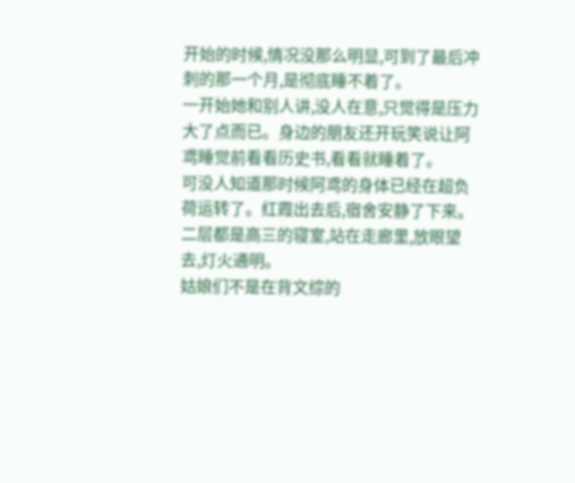开始的时候,情况没那么明显,可到了最后冲刺的那一个月,是彻底睡不着了。
一开始她和别人讲,没人在意,只觉得是压力大了点而已。身边的朋友还开玩笑说让阿鸢睡觉前看看历史书,看看就睡着了。
可没人知道那时候阿鸢的身体已经在超负荷运转了。红霞出去后,宿舍安静了下来。
二层都是高三的寝室,站在走廊里,放眼望去,灯火通明。
姑娘们不是在背文综的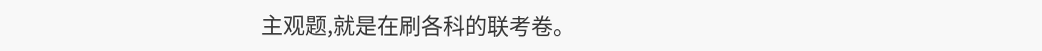主观题,就是在刷各科的联考卷。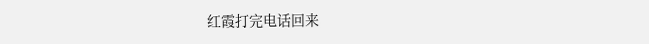红霞打完电话回来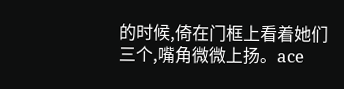的时候,倚在门框上看着她们三个,嘴角微微上扬。ace